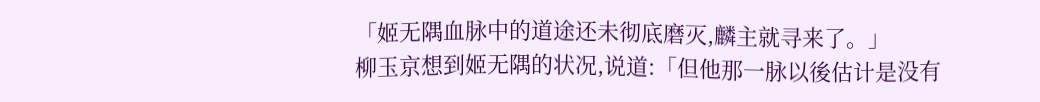「姬无隅血脉中的道途还未彻底磨灭,麟主就寻来了。」
柳玉京想到姬无隅的状况,说道:「但他那一脉以後估计是没有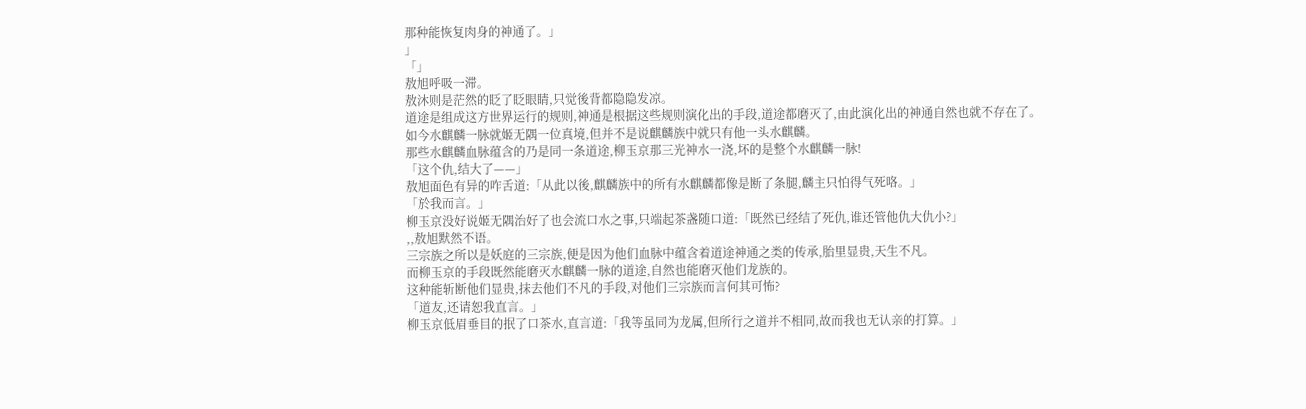那种能恢复肉身的神通了。」
」
「」
敖旭呼吸一滞。
敖沐则是茫然的眨了眨眼睛,只觉後背都隐隐发凉。
道途是组成这方世界运行的规则,神通是根据这些规则演化出的手段,道途都磨灭了,由此演化出的神通自然也就不存在了。
如今水麒麟一脉就姬无隅一位真境,但并不是说麒麟族中就只有他一头水麒麟。
那些水麒麟血脉蕴含的乃是同一条道途,柳玉京那三光神水一浇,坏的是整个水麒麟一脉!
「这个仇,结大了——」
敖旭面色有异的咋舌道:「从此以後,麒麟族中的所有水麒麟都像是断了条腿,麟主只怕得气死咯。」
「於我而言。」
柳玉京没好说姬无隅治好了也会流口水之事,只端起茶盏随口道:「既然已经结了死仇,谁还管他仇大仇小?」
,,敖旭默然不语。
三宗族之所以是妖庭的三宗族,便是因为他们血脉中蕴含着道途神通之类的传承,胎里显贵,天生不凡。
而柳玉京的手段既然能磨灭水麒麟一脉的道途,自然也能磨灭他们龙族的。
这种能斩断他们显贵,抹去他们不凡的手段,对他们三宗族而言何其可怖?
「道友,还请恕我直言。」
柳玉京低眉垂目的抿了口茶水,直言道:「我等虽同为龙属,但所行之道并不相同,故而我也无认亲的打算。」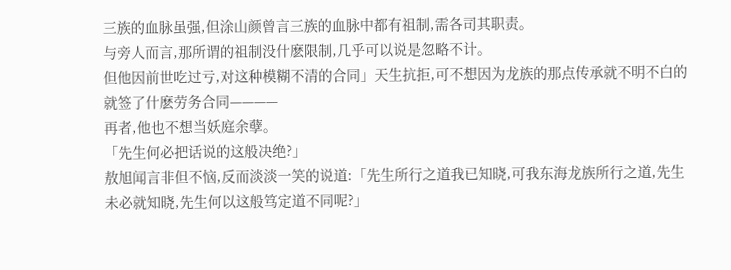三族的血脉虽强,但涂山颜曾言三族的血脉中都有祖制,需各司其职责。
与旁人而言,那所谓的祖制没什麽限制,几乎可以说是忽略不计。
但他因前世吃过亏,对这种模糊不清的合同」天生抗拒,可不想因为龙族的那点传承就不明不白的就签了什麽劳务合同————
再者,他也不想当妖庭余孽。
「先生何必把话说的这般决绝?」
敖旭闻言非但不恼,反而淡淡一笑的说道:「先生所行之道我已知晓,可我东海龙族所行之道,先生未必就知晓,先生何以这般笃定道不同呢?」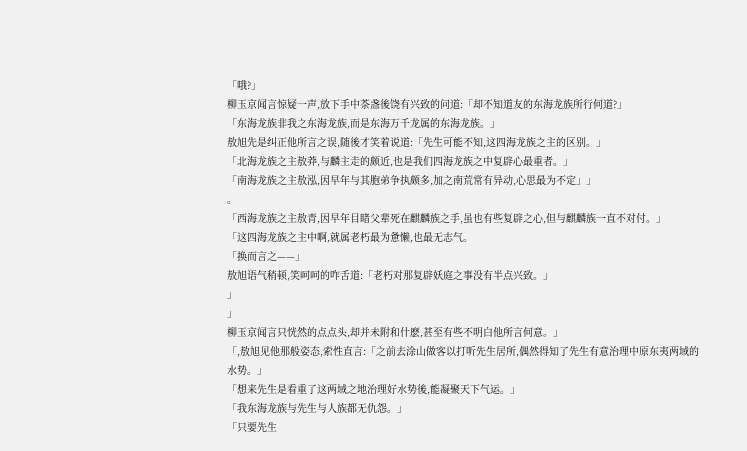「哦?」
柳玉京闻言惊疑一声,放下手中茶盏後饶有兴致的问道:「却不知道友的东海龙族所行何道?」
「东海龙族非我之东海龙族,而是东海万千龙属的东海龙族。」
敖旭先是纠正他所言之误,随後才笑着说道:「先生可能不知,这四海龙族之主的区别。」
「北海龙族之主敖莽,与麟主走的颇近,也是我们四海龙族之中复辟心最重者。」
「南海龙族之主敖泓,因早年与其胞弟争执颇多,加之南荒常有异动,心思最为不定」」
。
「西海龙族之主敖青,因早年目睹父辈死在麒麟族之手,虽也有些复辟之心,但与麒麟族一直不对付。」
「这四海龙族之主中啊,就属老朽最为惫懒,也最无志气。
「换而言之——」
敖旭语气稍顿,笑呵呵的咋舌道:「老朽对那复辟妖庭之事没有半点兴致。」
」
」
柳玉京闻言只恍然的点点头,却并未附和什麽,甚至有些不明白他所言何意。」
「,敖旭见他那般姿态,索性直言:「之前去涂山做客以打听先生居所,偶然得知了先生有意治理中原东夷两域的水势。」
「想来先生是看重了这两域之地治理好水势後,能凝聚天下气运。」
「我东海龙族与先生与人族都无仇怨。」
「只要先生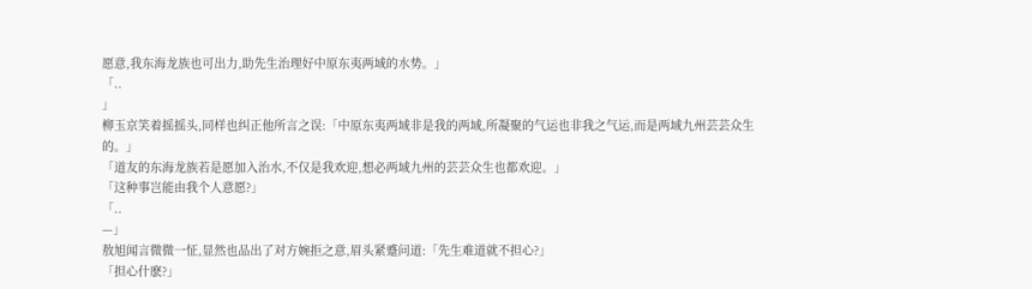愿意,我东海龙族也可出力,助先生治理好中原东夷两域的水势。」
「..
」
柳玉京笑着摇摇头,同样也纠正他所言之误:「中原东夷两域非是我的两域,所凝聚的气运也非我之气运,而是两域九州芸芸众生的。」
「道友的东海龙族若是愿加入治水,不仅是我欢迎,想必两域九州的芸芸众生也都欢迎。」
「这种事岂能由我个人意愿?」
「..
—」
敖旭闻言微微一怔,显然也品出了对方婉拒之意,眉头紧蹙问道:「先生难道就不担心?」
「担心什麽?」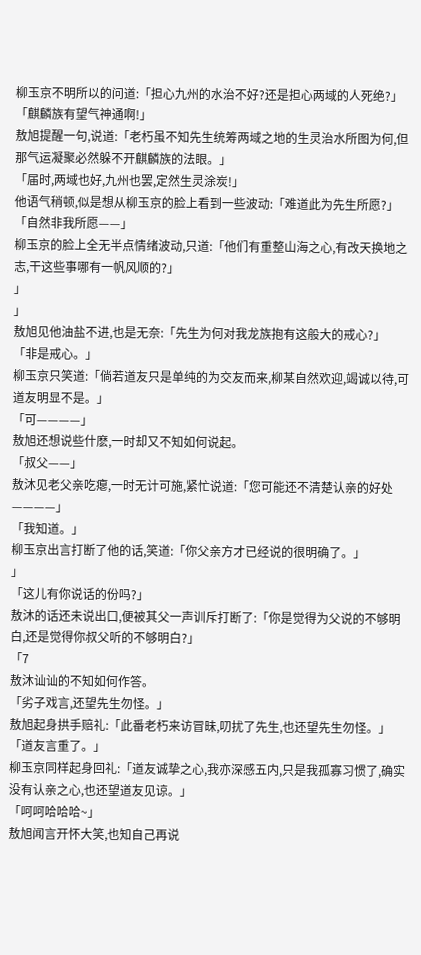柳玉京不明所以的问道:「担心九州的水治不好?还是担心两域的人死绝?」
「麒麟族有望气神通啊!」
敖旭提醒一句,说道:「老朽虽不知先生统筹两域之地的生灵治水所图为何,但那气运凝聚必然躲不开麒麟族的法眼。」
「届时,两域也好,九州也罢,定然生灵涂炭!」
他语气稍顿,似是想从柳玉京的脸上看到一些波动:「难道此为先生所愿?」
「自然非我所愿——」
柳玉京的脸上全无半点情绪波动,只道:「他们有重整山海之心,有改天换地之志,干这些事哪有一帆风顺的?」
」
」
敖旭见他油盐不进,也是无奈:「先生为何对我龙族抱有这般大的戒心?」
「非是戒心。」
柳玉京只笑道:「倘若道友只是单纯的为交友而来,柳某自然欢迎,竭诚以待,可道友明显不是。」
「可————」
敖旭还想说些什麽,一时却又不知如何说起。
「叔父——」
敖沐见老父亲吃瘪,一时无计可施,紧忙说道:「您可能还不清楚认亲的好处————」
「我知道。」
柳玉京出言打断了他的话,笑道:「你父亲方才已经说的很明确了。」
」
「这儿有你说话的份吗?」
敖沐的话还未说出口,便被其父一声训斥打断了:「你是觉得为父说的不够明白,还是觉得你叔父听的不够明白?」
「7
敖沐讪讪的不知如何作答。
「劣子戏言,还望先生勿怪。」
敖旭起身拱手赔礼:「此番老朽来访冒昧,叨扰了先生,也还望先生勿怪。」
「道友言重了。」
柳玉京同样起身回礼:「道友诚挚之心,我亦深感五内,只是我孤寡习惯了,确实没有认亲之心,也还望道友见谅。」
「呵呵哈哈哈~」
敖旭闻言开怀大笑,也知自己再说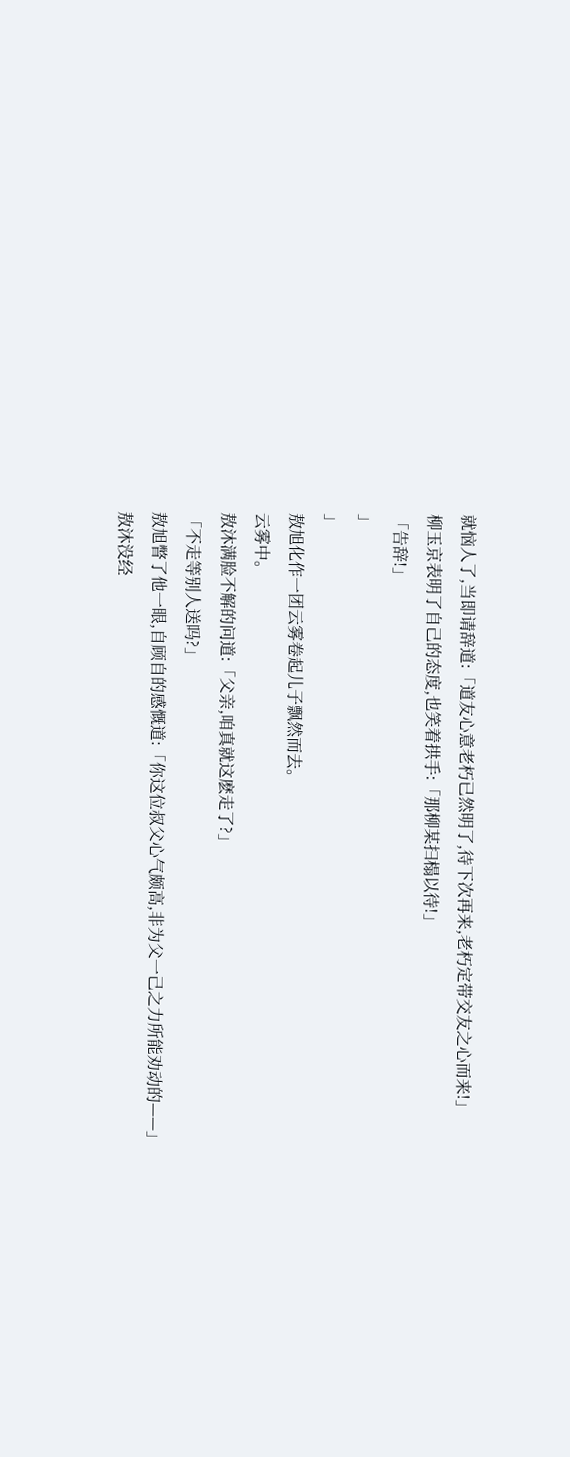就恼人了,当即请辞道:「道友心意老朽已然明了,待下次再来,老朽定带交友之心而来!」
柳玉京表明了自己的态度,也笑着拱手:「那柳某扫榻以待!」
「告辞!」
」
」
敖旭化作一团云雾卷起儿子飘然而去。
云雾中。
敖沐满脸不解的问道:「父亲,咱真就这麽走了?」
「不走等别人送吗?」
敖旭瞥了他一眼,自顾自的感慨道:「你这位叔父心气颇高,非为父一己之力所能劝动的——」
敖沐没经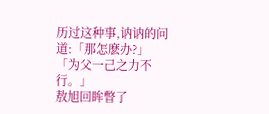历过这种事,讷讷的问道:「那怎麽办?」
「为父一己之力不行。」
敖旭回眸瞥了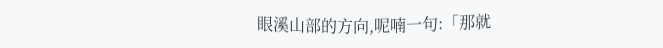眼溪山部的方向,呢喃一句:「那就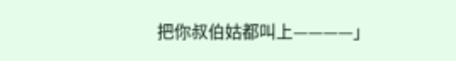把你叔伯姑都叫上————」